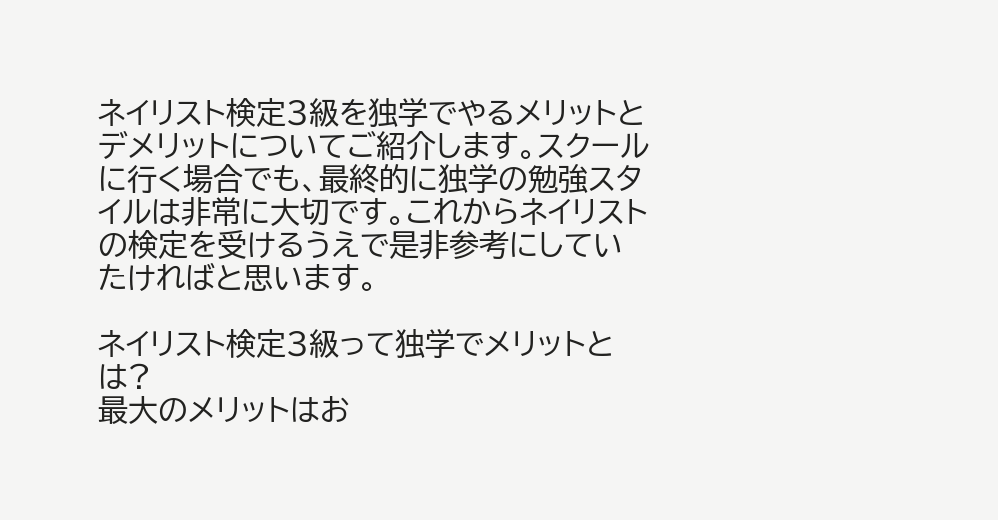ネイリスト検定3級を独学でやるメリットとデメリットについてご紹介します。スクールに行く場合でも、最終的に独学の勉強スタイルは非常に大切です。これからネイリストの検定を受けるうえで是非参考にしていたければと思います。

ネイリスト検定3級って独学でメリットとは?
最大のメリットはお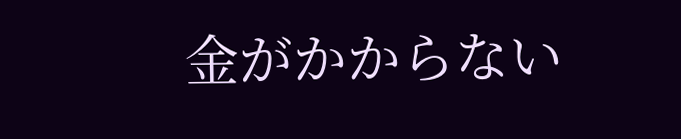金がかからない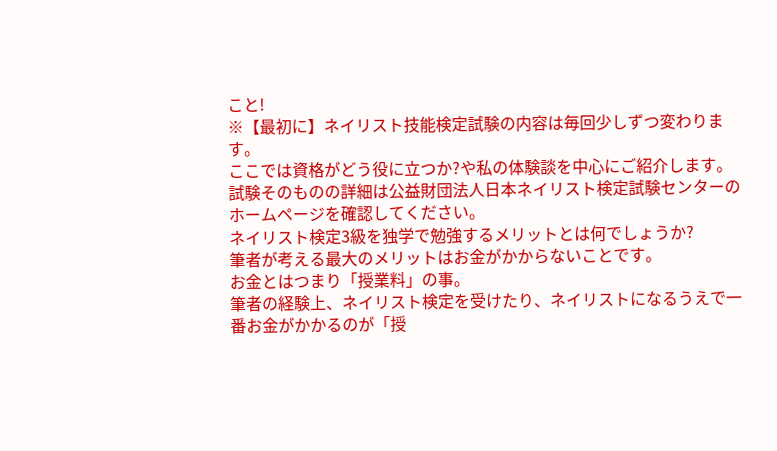こと!
※【最初に】ネイリスト技能検定試験の内容は毎回少しずつ変わります。
ここでは資格がどう役に立つか?や私の体験談を中心にご紹介します。
試験そのものの詳細は公益財団法人日本ネイリスト検定試験センターのホームページを確認してください。
ネイリスト検定3級を独学で勉強するメリットとは何でしょうか?
筆者が考える最大のメリットはお金がかからないことです。
お金とはつまり「授業料」の事。
筆者の経験上、ネイリスト検定を受けたり、ネイリストになるうえで一番お金がかかるのが「授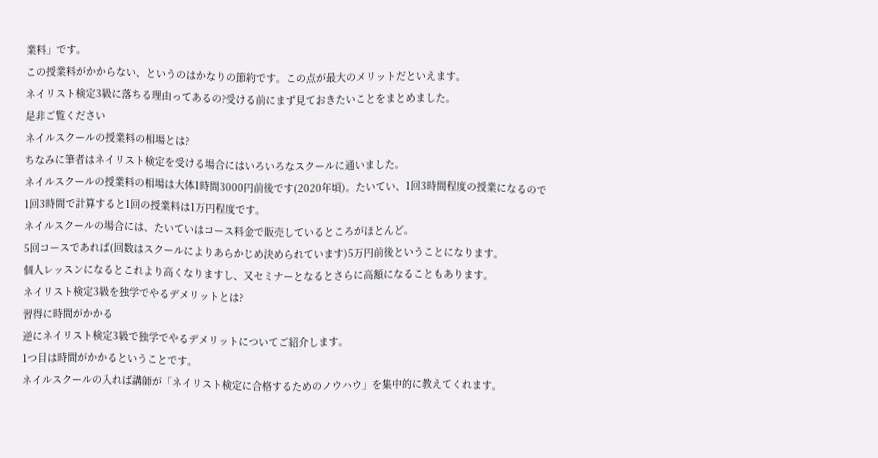業料」です。
この授業料がかからない、というのはかなりの節約です。この点が最大のメリットだといえます。
ネイリスト検定3級に落ちる理由ってあるの?受ける前にまず見ておきたいことをまとめました。
是非ご覧ください
ネイルスクールの授業料の相場とは?
ちなみに筆者はネイリスト検定を受ける場合にはいろいろなスクールに通いました。
ネイルスクールの授業料の相場は大体1時間3000円前後です(2020年頃)。たいてい、1回3時間程度の授業になるので
1回3時間で計算すると1回の授業料は1万円程度です。
ネイルスクールの場合には、たいていはコース料金で販売しているところがほとんど。
5回コースであれば(回数はスクールによりあらかじめ決められています)5万円前後ということになります。
個人レッスンになるとこれより高くなりますし、又セミナーとなるとさらに高額になることもあります。
ネイリスト検定3級を独学でやるデメリットとは?
習得に時間がかかる
逆にネイリスト検定3級で独学でやるデメリットについてご紹介します。
1つ目は時間がかかるということです。
ネイルスクールの入れば講師が「ネイリスト検定に合格するためのノウハウ」を集中的に教えてくれます。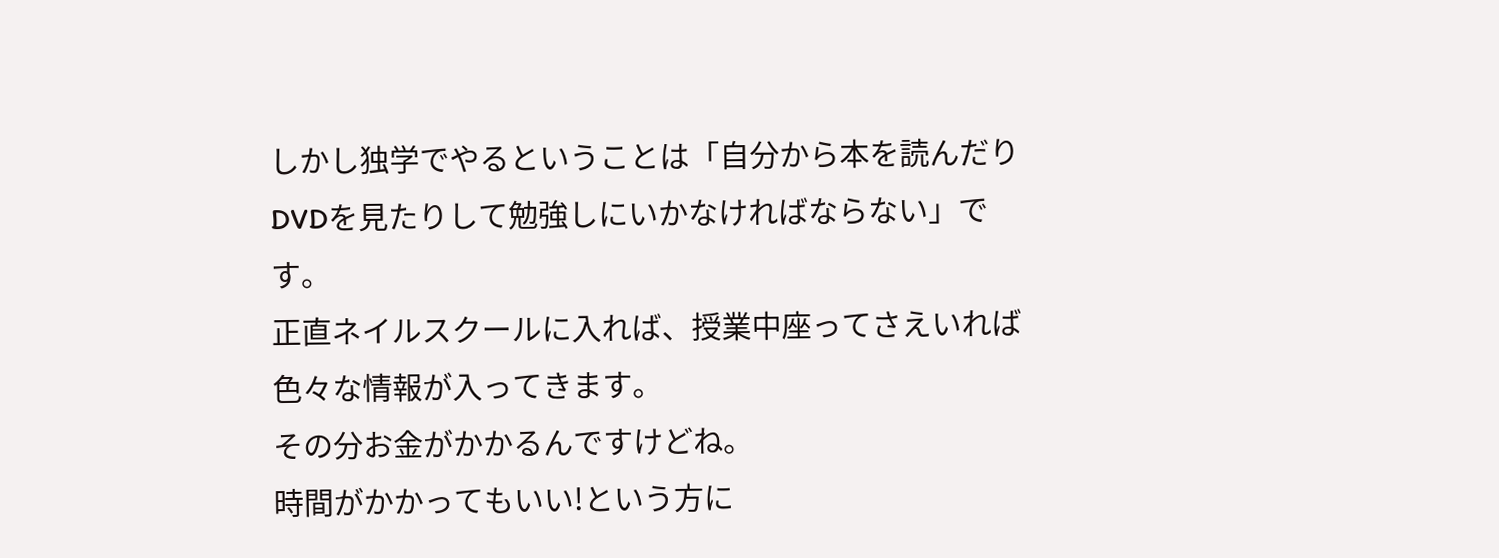しかし独学でやるということは「自分から本を読んだりDVDを見たりして勉強しにいかなければならない」です。
正直ネイルスクールに入れば、授業中座ってさえいれば色々な情報が入ってきます。
その分お金がかかるんですけどね。
時間がかかってもいい!という方に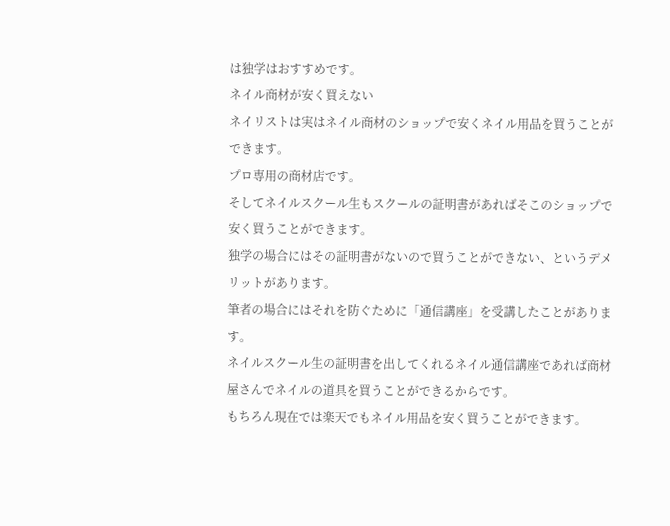は独学はおすすめです。
ネイル商材が安く買えない
ネイリストは実はネイル商材のショップで安くネイル用品を買うことができます。
プロ専用の商材店です。
そしてネイルスクール生もスクールの証明書があればそこのショップで安く買うことができます。
独学の場合にはその証明書がないので買うことができない、というデメリットがあります。
筆者の場合にはそれを防ぐために「通信講座」を受講したことがあります。
ネイルスクール生の証明書を出してくれるネイル通信講座であれば商材屋さんでネイルの道具を買うことができるからです。
もちろん現在では楽天でもネイル用品を安く買うことができます。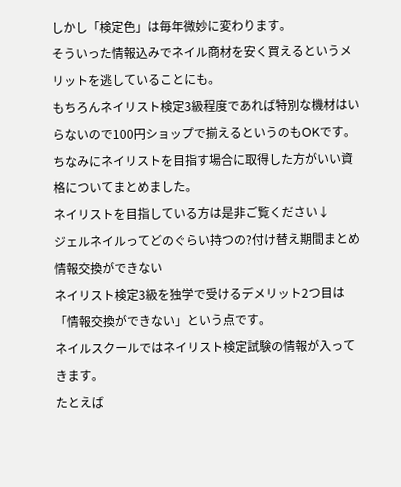しかし「検定色」は毎年微妙に変わります。
そういった情報込みでネイル商材を安く買えるというメリットを逃していることにも。
もちろんネイリスト検定3級程度であれば特別な機材はいらないので100円ショップで揃えるというのもOKです。
ちなみにネイリストを目指す場合に取得した方がいい資格についてまとめました。
ネイリストを目指している方は是非ご覧ください↓
ジェルネイルってどのぐらい持つの?付け替え期間まとめ
情報交換ができない
ネイリスト検定3級を独学で受けるデメリット2つ目は「情報交換ができない」という点です。
ネイルスクールではネイリスト検定試験の情報が入ってきます。
たとえば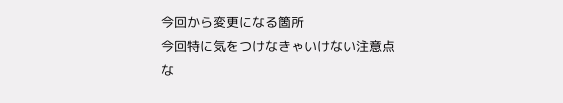今回から変更になる箇所
今回特に気をつけなきゃいけない注意点
な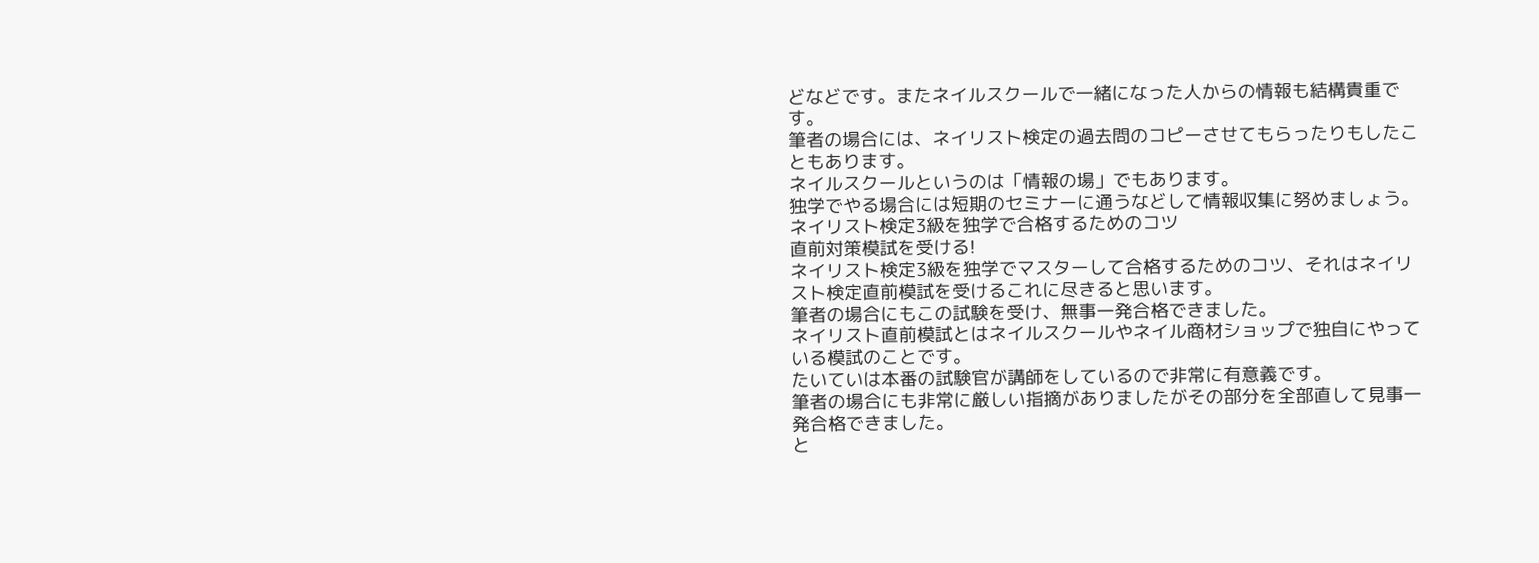どなどです。またネイルスクールで一緒になった人からの情報も結構貴重です。
筆者の場合には、ネイリスト検定の過去問のコピーさせてもらったりもしたこともあります。
ネイルスクールというのは「情報の場」でもあります。
独学でやる場合には短期のセミナーに通うなどして情報収集に努めましょう。
ネイリスト検定3級を独学で合格するためのコツ
直前対策模試を受ける!
ネイリスト検定3級を独学でマスターして合格するためのコツ、それはネイリスト検定直前模試を受けるこれに尽きると思います。
筆者の場合にもこの試験を受け、無事一発合格できました。
ネイリスト直前模試とはネイルスクールやネイル商材ショップで独自にやっている模試のことです。
たいていは本番の試験官が講師をしているので非常に有意義です。
筆者の場合にも非常に厳しい指摘がありましたがその部分を全部直して見事一発合格できました。
と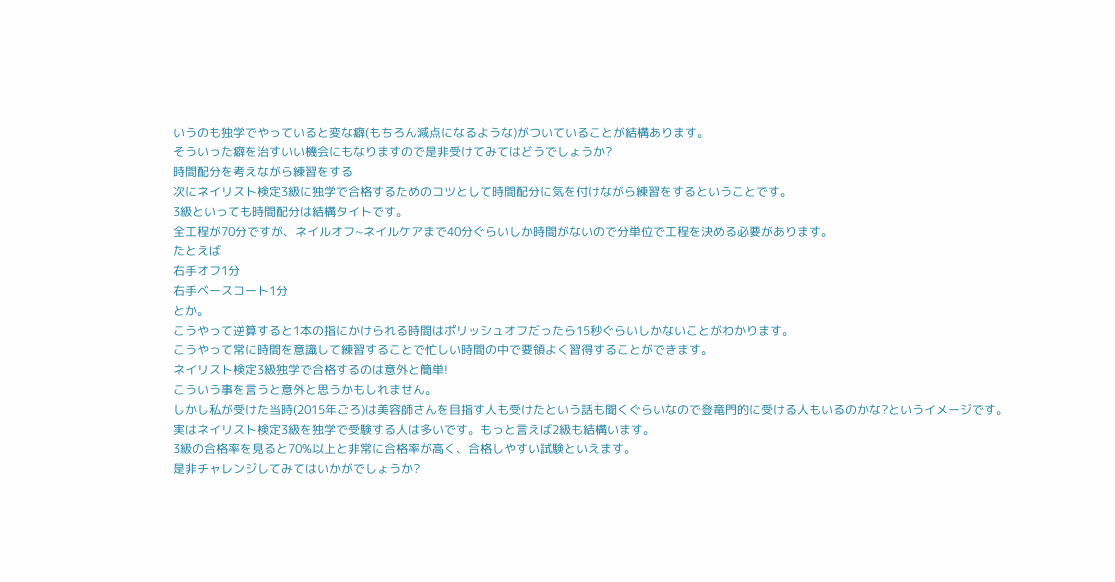いうのも独学でやっていると変な癖(もちろん減点になるような)がついていることが結構あります。
そういった癖を治すいい機会にもなりますので是非受けてみてはどうでしょうか?
時間配分を考えながら練習をする
次にネイリスト検定3級に独学で合格するためのコツとして時間配分に気を付けながら練習をするということです。
3級といっても時間配分は結構タイトです。
全工程が70分ですが、ネイルオフ~ネイルケアまで40分ぐらいしか時間がないので分単位で工程を決める必要があります。
たとえば
右手オフ1分
右手ベースコート1分
とか。
こうやって逆算すると1本の指にかけられる時間はポリッシュオフだったら15秒ぐらいしかないことがわかります。
こうやって常に時間を意識して練習することで忙しい時間の中で要領よく習得することができます。
ネイリスト検定3級独学で合格するのは意外と簡単!
こういう事を言うと意外と思うかもしれません。
しかし私が受けた当時(2015年ごろ)は美容師さんを目指す人も受けたという話も聞くぐらいなので登竜門的に受ける人もいるのかな?というイメージです。
実はネイリスト検定3級を独学で受験する人は多いです。もっと言えば2級も結構います。
3級の合格率を見ると70%以上と非常に合格率が高く、合格しやすい試験といえます。
是非チャレンジしてみてはいかがでしょうか?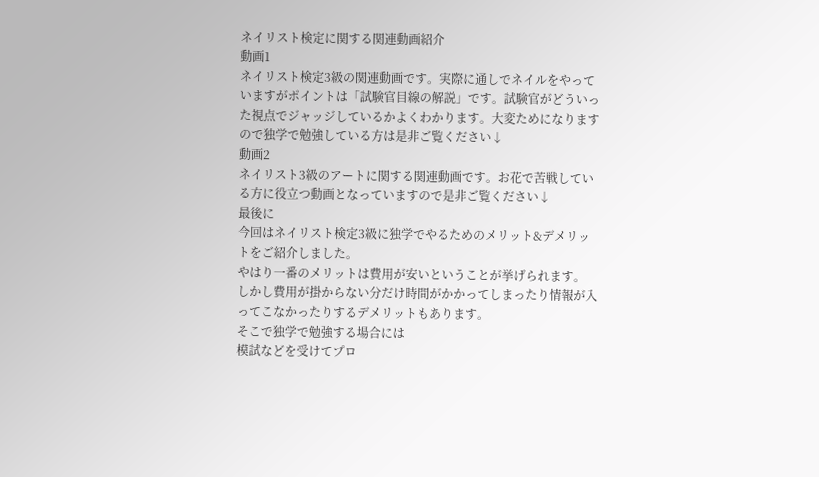ネイリスト検定に関する関連動画紹介
動画1
ネイリスト検定3級の関連動画です。実際に通しでネイルをやっていますがポイントは「試験官目線の解説」です。試験官がどういった視点でジャッジしているかよくわかります。大変ためになりますので独学で勉強している方は是非ご覧ください↓
動画2
ネイリスト3級のアートに関する関連動画です。お花で苦戦している方に役立つ動画となっていますので是非ご覧ください↓
最後に
今回はネイリスト検定3級に独学でやるためのメリット&デメリットをご紹介しました。
やはり一番のメリットは費用が安いということが挙げられます。
しかし費用が掛からない分だけ時間がかかってしまったり情報が入ってこなかったりするデメリットもあります。
そこで独学で勉強する場合には
模試などを受けてプロ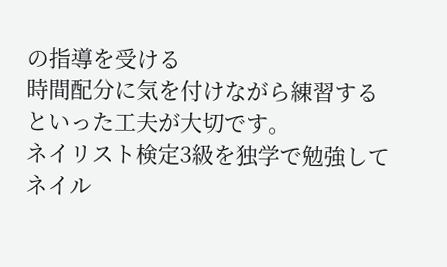の指導を受ける
時間配分に気を付けながら練習する
といった工夫が大切です。
ネイリスト検定3級を独学で勉強してネイル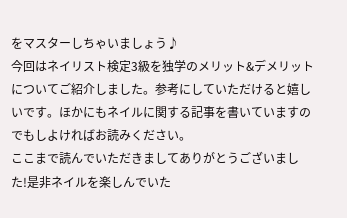をマスターしちゃいましょう♪
今回はネイリスト検定3級を独学のメリット&デメリットについてご紹介しました。参考にしていただけると嬉しいです。ほかにもネイルに関する記事を書いていますのでもしよければお読みください。
ここまで読んでいただきましてありがとうございました!是非ネイルを楽しんでいた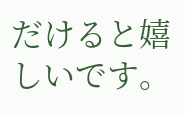だけると嬉しいです。